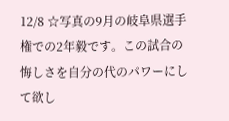12/8 ☆写真の9月の岐阜県選手権での2年毅です。この試合の悔しさを自分の代のパワーにして欲し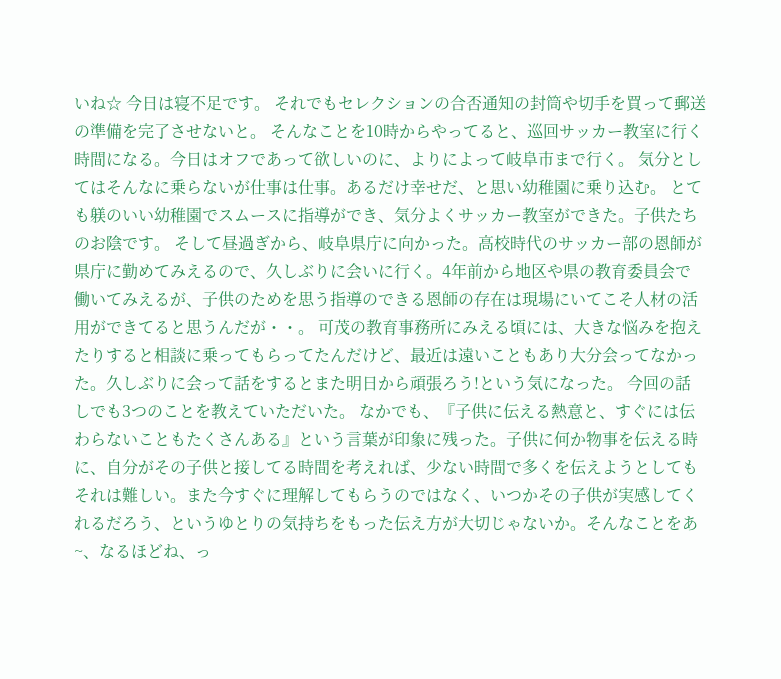いね☆ 今日は寝不足です。 それでもセレクションの合否通知の封筒や切手を買って郵送の準備を完了させないと。 そんなことを10時からやってると、巡回サッカー教室に行く時間になる。今日はオフであって欲しいのに、よりによって岐阜市まで行く。 気分としてはそんなに乗らないが仕事は仕事。あるだけ幸せだ、と思い幼稚園に乗り込む。 とても躾のいい幼稚園でスムースに指導ができ、気分よくサッカー教室ができた。子供たちのお陰です。 そして昼過ぎから、岐阜県庁に向かった。高校時代のサッカー部の恩師が県庁に勤めてみえるので、久しぶりに会いに行く。4年前から地区や県の教育委員会で働いてみえるが、子供のためを思う指導のできる恩師の存在は現場にいてこそ人材の活用ができてると思うんだが・・。 可茂の教育事務所にみえる頃には、大きな悩みを抱えたりすると相談に乗ってもらってたんだけど、最近は遠いこともあり大分会ってなかった。久しぶりに会って話をするとまた明日から頑張ろう!という気になった。 今回の話しでも3つのことを教えていただいた。 なかでも、『子供に伝える熱意と、すぐには伝わらないこともたくさんある』という言葉が印象に残った。子供に何か物事を伝える時に、自分がその子供と接してる時間を考えれば、少ない時間で多くを伝えようとしてもそれは難しい。また今すぐに理解してもらうのではなく、いつかその子供が実感してくれるだろう、というゆとりの気持ちをもった伝え方が大切じゃないか。そんなことをあ~、なるほどね、っ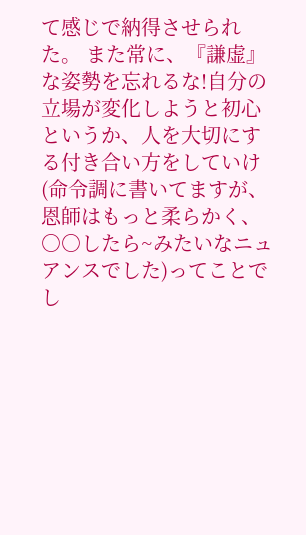て感じで納得させられた。 また常に、『謙虚』な姿勢を忘れるな!自分の立場が変化しようと初心というか、人を大切にする付き合い方をしていけ(命令調に書いてますが、恩師はもっと柔らかく、○○したら~みたいなニュアンスでした)ってことでし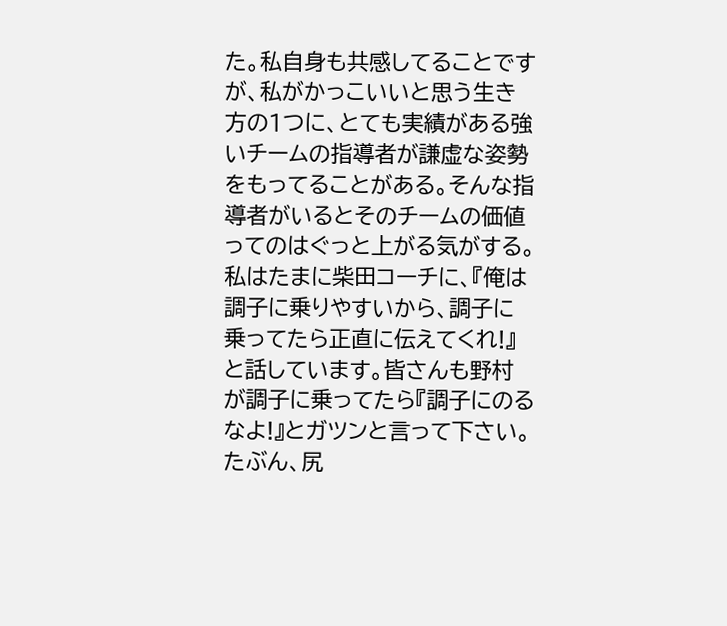た。私自身も共感してることですが、私がかっこいいと思う生き方の1つに、とても実績がある強いチームの指導者が謙虚な姿勢をもってることがある。そんな指導者がいるとそのチームの価値ってのはぐっと上がる気がする。 私はたまに柴田コーチに、『俺は調子に乗りやすいから、調子に乗ってたら正直に伝えてくれ!』と話しています。皆さんも野村が調子に乗ってたら『調子にのるなよ!』とガツンと言って下さい。たぶん、尻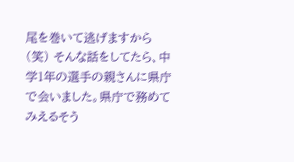尾を巻いて逃げますから(笑) そんな話をしてたら、中学1年の選手の親さんに県庁で会いました。県庁で務めてみえるそう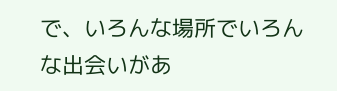で、いろんな場所でいろんな出会いがあ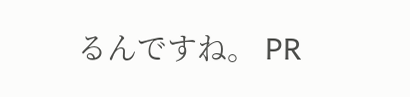るんですね。 PR